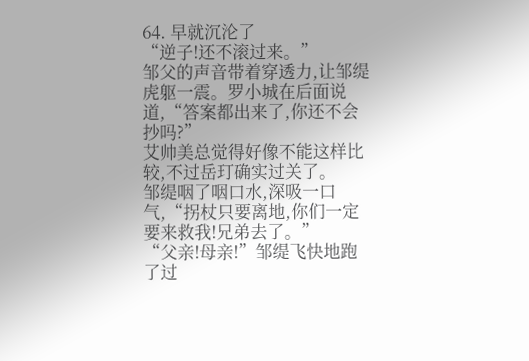64. 早就沉沦了
“逆子!还不滚过来。”
邹父的声音带着穿透力,让邹缇虎躯一震。罗小城在后面说道,“答案都出来了,你还不会抄吗?”
艾帅美总觉得好像不能这样比较,不过岳玎确实过关了。
邹缇咽了咽口水,深吸一口气,“拐杖只要离地,你们一定要来救我!兄弟去了。”
“父亲!母亲!”邹缇飞快地跑了过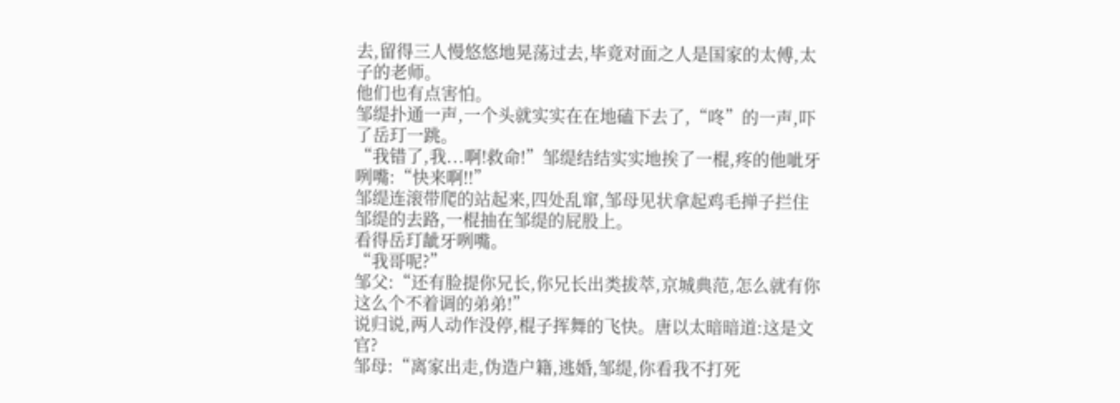去,留得三人慢悠悠地晃荡过去,毕竟对面之人是国家的太傅,太子的老师。
他们也有点害怕。
邹缇扑通一声,一个头就实实在在地磕下去了,“咚”的一声,吓了岳玎一跳。
“我错了,我...啊!救命!”邹缇结结实实地挨了一棍,疼的他呲牙咧嘴:“快来啊!!”
邹缇连滚带爬的站起来,四处乱窜,邹母见状拿起鸡毛掸子拦住邹缇的去路,一棍抽在邹缇的屁股上。
看得岳玎龇牙咧嘴。
“我哥呢?”
邹父:“还有脸提你兄长,你兄长出类拔萃,京城典范,怎么就有你这么个不着调的弟弟!”
说归说,两人动作没停,棍子挥舞的飞快。唐以太暗暗道:这是文官?
邹母:“离家出走,伪造户籍,逃婚,邹缇,你看我不打死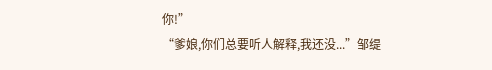你!”
“爹娘,你们总要听人解释,我还没...”邹缇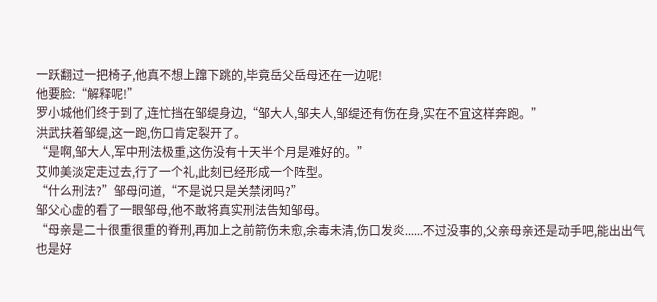一跃翻过一把椅子,他真不想上蹿下跳的,毕竟岳父岳母还在一边呢!
他要脸:“解释呢!”
罗小城他们终于到了,连忙挡在邹缇身边,“邹大人,邹夫人,邹缇还有伤在身,实在不宜这样奔跑。”
洪武扶着邹缇,这一跑,伤口肯定裂开了。
“是啊,邹大人,军中刑法极重,这伤没有十天半个月是难好的。”
艾帅美淡定走过去,行了一个礼,此刻已经形成一个阵型。
“什么刑法?”邹母问道,“不是说只是关禁闭吗?”
邹父心虚的看了一眼邹母,他不敢将真实刑法告知邹母。
“母亲是二十很重很重的脊刑,再加上之前箭伤未愈,余毒未清,伤口发炎......不过没事的,父亲母亲还是动手吧,能出出气也是好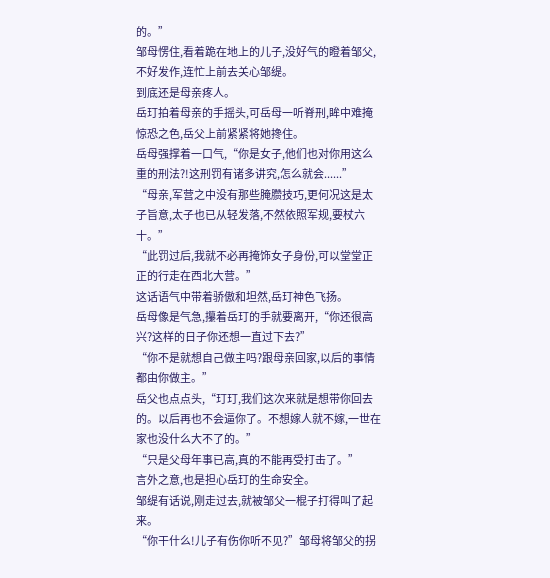的。”
邹母愣住,看着跪在地上的儿子,没好气的瞪着邹父,不好发作,连忙上前去关心邹缇。
到底还是母亲疼人。
岳玎拍着母亲的手摇头,可岳母一听脊刑,眸中难掩惊恐之色,岳父上前紧紧将她搀住。
岳母强撑着一口气,“你是女子,他们也对你用这么重的刑法?!这刑罚有诸多讲究,怎么就会......”
“母亲,军营之中没有那些腌臜技巧,更何况这是太子旨意,太子也已从轻发落,不然依照军规,要杖六十。”
“此罚过后,我就不必再掩饰女子身份,可以堂堂正正的行走在西北大营。”
这话语气中带着骄傲和坦然,岳玎神色飞扬。
岳母像是气急,攥着岳玎的手就要离开,“你还很高兴?这样的日子你还想一直过下去?”
“你不是就想自己做主吗?跟母亲回家,以后的事情都由你做主。”
岳父也点点头,“玎玎,我们这次来就是想带你回去的。以后再也不会逼你了。不想嫁人就不嫁,一世在家也没什么大不了的。”
“只是父母年事已高,真的不能再受打击了。”
言外之意,也是担心岳玎的生命安全。
邹缇有话说,刚走过去,就被邹父一棍子打得叫了起来。
“你干什么!儿子有伤你听不见?”邹母将邹父的拐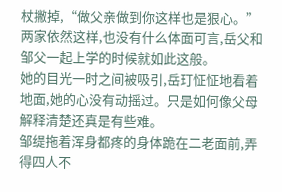杖撇掉,“做父亲做到你这样也是狠心。”
两家依然这样,也没有什么体面可言,岳父和邹父一起上学的时候就如此这般。
她的目光一时之间被吸引,岳玎怔怔地看着地面,她的心没有动摇过。只是如何像父母解释清楚还真是有些难。
邹缇拖着浑身都疼的身体跪在二老面前,弄得四人不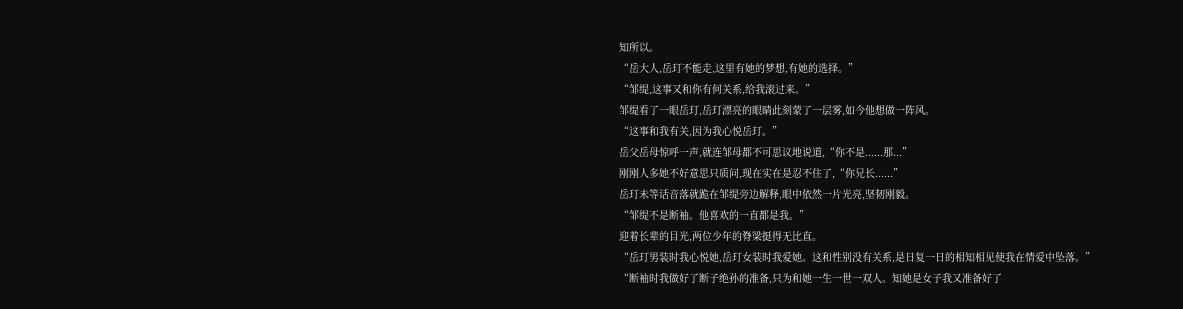知所以。
“岳大人,岳玎不能走,这里有她的梦想,有她的选择。”
“邹缇,这事又和你有何关系,给我滚过来。”
邹缇看了一眼岳玎,岳玎漂亮的眼睛此刻蒙了一层雾,如今他想做一阵风。
“这事和我有关,因为我心悦岳玎。”
岳父岳母惊呼一声,就连邹母都不可思议地说道,“你不是......那...”
刚刚人多她不好意思只质问,现在实在是忍不住了,“你兄长......”
岳玎未等话音落就跪在邹缇旁边解释,眼中依然一片光亮,坚韧刚毅。
“邹缇不是断袖。他喜欢的一直都是我。”
迎着长辈的目光,两位少年的脊梁挺得无比直。
“岳玎男装时我心悦她,岳玎女装时我爱她。这和性别没有关系,是日复一日的相知相见使我在情爱中坠落。”
“断袖时我做好了断子绝孙的准备,只为和她一生一世一双人。知她是女子我又准备好了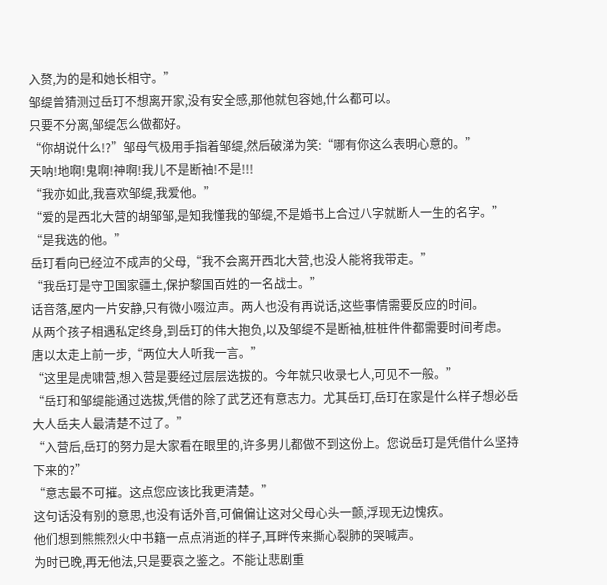入赘,为的是和她长相守。”
邹缇曾猜测过岳玎不想离开家,没有安全感,那他就包容她,什么都可以。
只要不分离,邹缇怎么做都好。
“你胡说什么!?”邹母气极用手指着邹缇,然后破涕为笑:“哪有你这么表明心意的。”
天呐!地啊!鬼啊!神啊!我儿不是断袖!不是!!!
“我亦如此,我喜欢邹缇,我爱他。”
“爱的是西北大营的胡邹邹,是知我懂我的邹缇,不是婚书上合过八字就断人一生的名字。”
“是我选的他。”
岳玎看向已经泣不成声的父母,“我不会离开西北大营,也没人能将我带走。”
“我岳玎是守卫国家疆土,保护黎国百姓的一名战士。”
话音落,屋内一片安静,只有微小啜泣声。两人也没有再说话,这些事情需要反应的时间。
从两个孩子相遇私定终身,到岳玎的伟大抱负,以及邹缇不是断袖,桩桩件件都需要时间考虑。
唐以太走上前一步,“两位大人听我一言。”
“这里是虎啸营,想入营是要经过层层选拔的。今年就只收录七人,可见不一般。”
“岳玎和邹缇能通过选拔,凭借的除了武艺还有意志力。尤其岳玎,岳玎在家是什么样子想必岳大人岳夫人最清楚不过了。”
“入营后,岳玎的努力是大家看在眼里的,许多男儿都做不到这份上。您说岳玎是凭借什么坚持下来的?”
“意志最不可摧。这点您应该比我更清楚。”
这句话没有别的意思,也没有话外音,可偏偏让这对父母心头一颤,浮现无边愧疚。
他们想到熊熊烈火中书籍一点点消逝的样子,耳畔传来撕心裂肺的哭喊声。
为时已晚,再无他法,只是要哀之鉴之。不能让悲剧重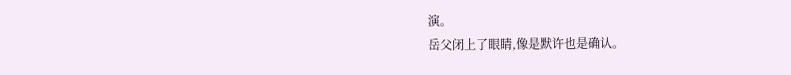演。
岳父闭上了眼睛,像是默许也是确认。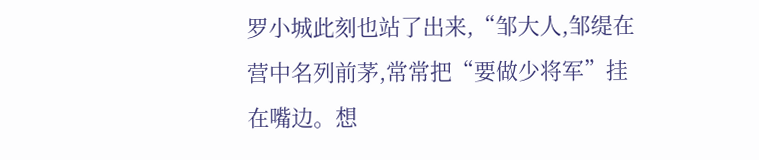罗小城此刻也站了出来,“邹大人,邹缇在营中名列前茅,常常把“要做少将军”挂在嘴边。想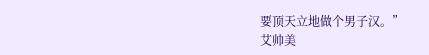要顶天立地做个男子汉。”
艾帅美